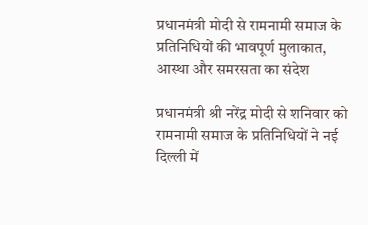प्रधानमंत्री मोदी से रामनामी समाज के प्रतिनिधियों की भावपूर्ण मुलाकात, आस्था और समरसता का संदेश

प्रधानमंत्री श्री नरेंद्र मोदी से शनिवार को रामनामी समाज के प्रतिनिधियों ने नई दिल्ली में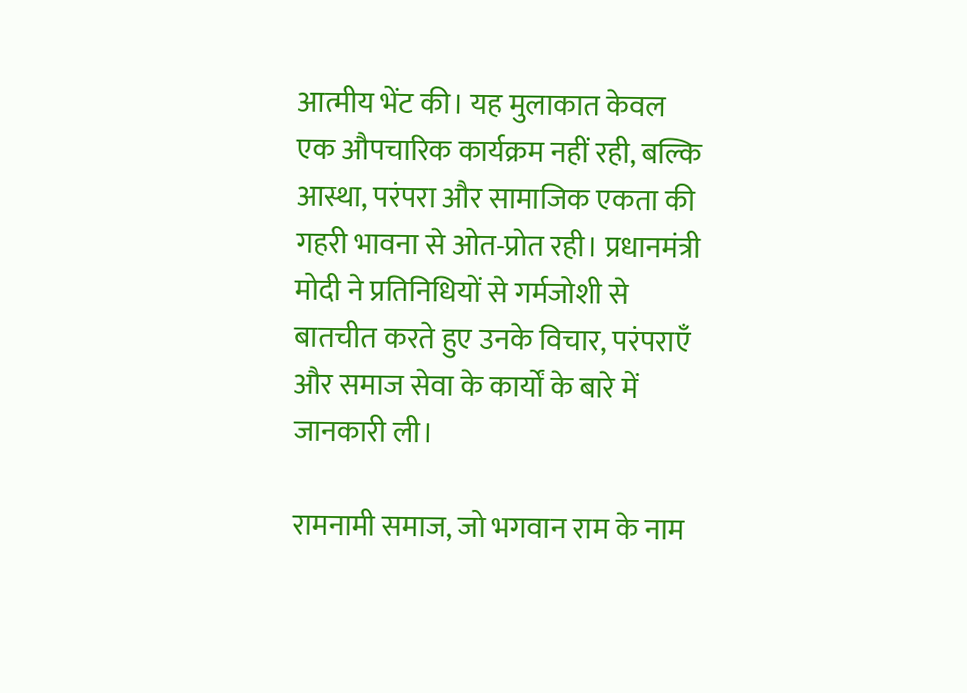आत्मीय भेंट की। यह मुलाकात केवल एक औपचारिक कार्यक्रम नहीं रही, बल्कि आस्था, परंपरा और सामाजिक एकता की गहरी भावना से ओत-प्रोत रही। प्रधानमंत्री मोदी ने प्रतिनिधियों से गर्मजोशी से बातचीत करते हुए उनके विचार, परंपराएँ और समाज सेवा के कार्यों के बारे में जानकारी ली।

रामनामी समाज, जो भगवान राम के नाम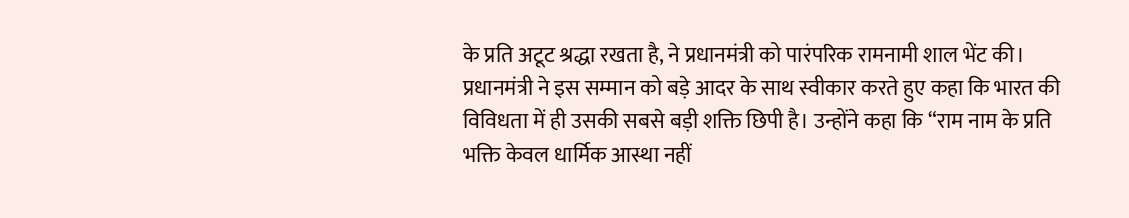के प्रति अटूट श्रद्धा रखता है, ने प्रधानमंत्री को पारंपरिक रामनामी शाल भेंट की। प्रधानमंत्री ने इस सम्मान को बड़े आदर के साथ स्वीकार करते हुए कहा कि भारत की विविधता में ही उसकी सबसे बड़ी शक्ति छिपी है। उन्होंने कहा कि “राम नाम के प्रति भक्ति केवल धार्मिक आस्था नहीं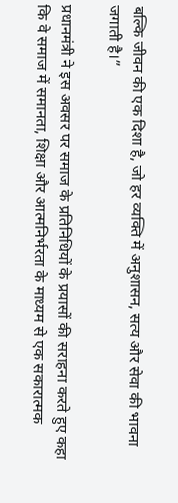बल्कि जीवन की एक दिशा है, जो हर व्यक्ति में अनुशासन, सत्य और सेवा की भावना जगाती है।”

प्रधानमंत्री ने इस अवसर पर समाज के प्रतिनिधियों के प्रयासों की सराहना करते हुए कहा कि वे समाज में समानता, शिक्षा और आत्मनिर्भरता के माध्यम से एक सकारात्मक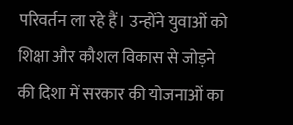परिवर्तन ला रहे हैं। उन्होंने युवाओं को शिक्षा और कौशल विकास से जोड़ने की दिशा में सरकार की योजनाओं का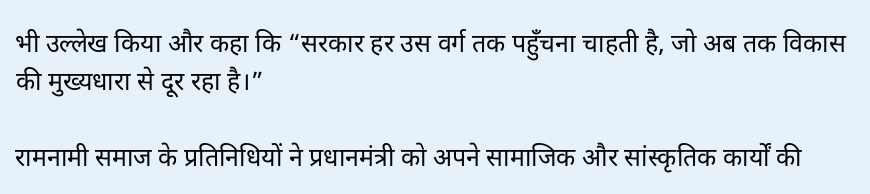भी उल्लेख किया और कहा कि “सरकार हर उस वर्ग तक पहुँचना चाहती है, जो अब तक विकास की मुख्यधारा से दूर रहा है।”

रामनामी समाज के प्रतिनिधियों ने प्रधानमंत्री को अपने सामाजिक और सांस्कृतिक कार्यों की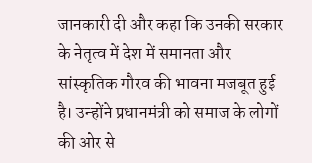जानकारी दी और कहा कि उनकी सरकार के नेतृत्व में देश में समानता और सांस्कृतिक गौरव की भावना मजबूत हुई है। उन्होंने प्रधानमंत्री को समाज के लोगों की ओर से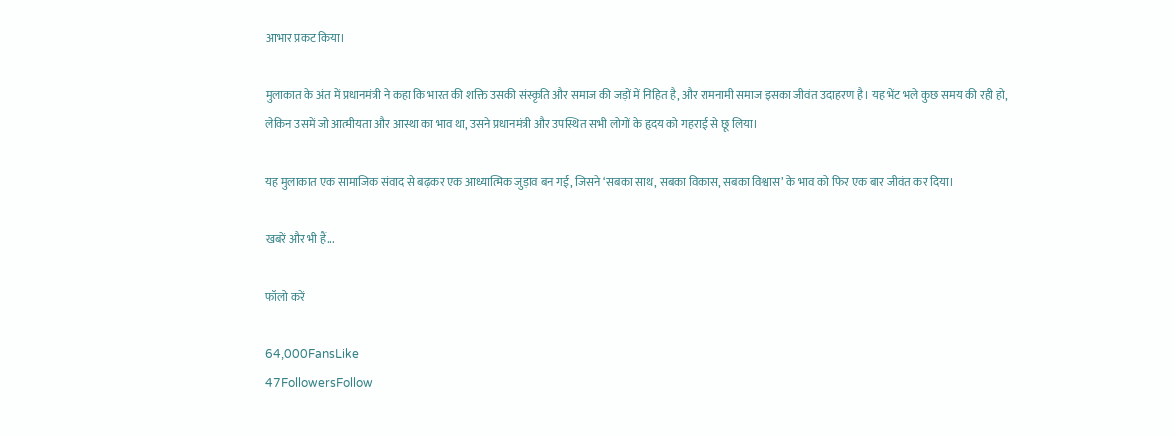आभार प्रकट किया।

मुलाकात के अंत में प्रधानमंत्री ने कहा कि भारत की शक्ति उसकी संस्कृति और समाज की जड़ों में निहित है, और रामनामी समाज इसका जीवंत उदाहरण है। यह भेंट भले कुछ समय की रही हो, लेकिन उसमें जो आत्मीयता और आस्था का भाव था, उसने प्रधानमंत्री और उपस्थित सभी लोगों के हृदय को गहराई से छू लिया।

यह मुलाकात एक सामाजिक संवाद से बढ़कर एक आध्यात्मिक जुड़ाव बन गई, जिसने ‘सबका साथ, सबका विकास, सबका विश्वास’ के भाव को फिर एक बार जीवंत कर दिया।

खबरें और भी हैं...

फॉलो करें

64,000FansLike
47FollowersFollow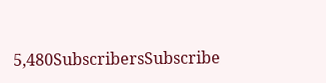5,480SubscribersSubscribe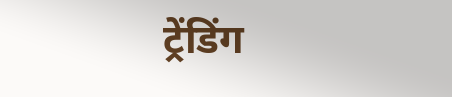ट्रेंडिंग